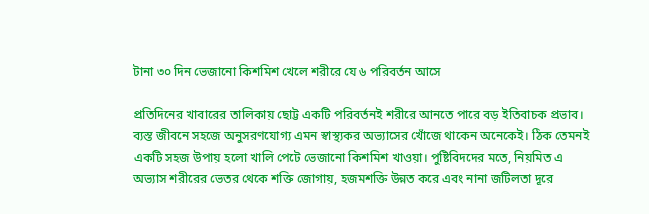টানা ৩০ দিন ভেজানো কিশমিশ খেলে শরীরে যে ৬ পরিবর্তন আসে

প্রতিদিনের খাবারের তালিকায় ছোট্ট একটি পরিবর্তনই শরীরে আনতে পারে বড় ইতিবাচক প্রভাব। ব্যস্ত জীবনে সহজে অনুসরণযোগ্য এমন স্বাস্থ্যকর অভ্যাসের খোঁজে থাকেন অনেকেই। ঠিক তেমনই একটি সহজ উপায় হলো খালি পেটে ভেজানো কিশমিশ খাওয়া। পুষ্টিবিদদের মতে, নিয়মিত এ অভ্যাস শরীরের ভেতর থেকে শক্তি জোগায়, হজমশক্তি উন্নত করে এবং নানা জটিলতা দূরে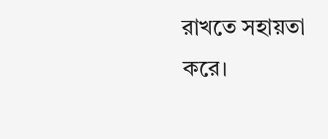রাখতে সহায়তা করে।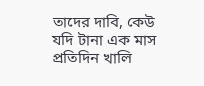তাদের দাবি, কেউ যদি টানা এক মাস প্রতিদিন খালি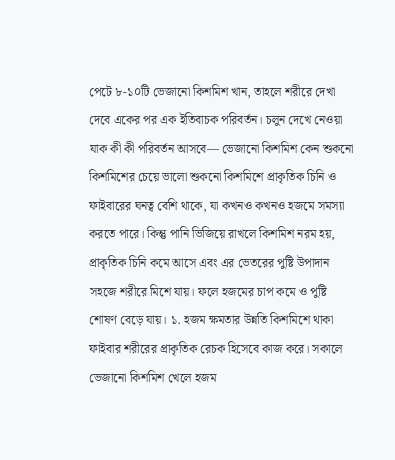পেটে ৮-১০টি ভেজানো কিশমিশ খান, তাহলে শরীরে দেখা দেবে একের পর এক ইতিবাচক পরিবর্তন। চলুন দেখে নেওয়া যাক কী কী পরিবর্তন আসবে— ভেজানো কিশমিশ কেন শুকনো কিশমিশের চেয়ে ভালো শুকনো কিশমিশে প্রাকৃতিক চিনি ও ফাইবারের ঘনত্ব বেশি থাকে, যা কখনও কখনও হজমে সমস্যা করতে পারে। কিন্তু পানি ভিজিয়ে রাখলে কিশমিশ নরম হয়, প্রাকৃতিক চিনি কমে আসে এবং এর ভেতরের পুষ্টি উপাদান সহজে শরীরে মিশে যায়। ফলে হজমের চাপ কমে ও পুষ্টি শোষণ বেড়ে যায়। ১. হজম ক্ষমতার উন্নতি কিশমিশে থাকা ফাইবার শরীরের প্রাকৃতিক রেচক হিসেবে কাজ করে। সকালে ভেজানো কিশমিশ খেলে হজম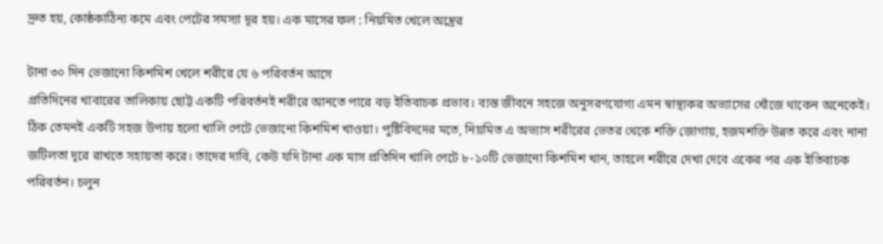দ্রুত হয়, কোষ্ঠকাঠিন্য কমে এবং পেটের সমস্যা দূর হয়। এক মাসের ফল : নিয়মিত খেলে অন্ত্রের

টানা ৩০ দিন ভেজানো কিশমিশ খেলে শরীরে যে ৬ পরিবর্তন আসে
প্রতিদিনের খাবারের তালিকায় ছোট্ট একটি পরিবর্তনই শরীরে আনতে পারে বড় ইতিবাচক প্রভাব। ব্যস্ত জীবনে সহজে অনুসরণযোগ্য এমন স্বাস্থ্যকর অভ্যাসের খোঁজে থাকেন অনেকেই। ঠিক তেমনই একটি সহজ উপায় হলো খালি পেটে ভেজানো কিশমিশ খাওয়া। পুষ্টিবিদদের মতে, নিয়মিত এ অভ্যাস শরীরের ভেতর থেকে শক্তি জোগায়, হজমশক্তি উন্নত করে এবং নানা জটিলতা দূরে রাখতে সহায়তা করে। তাদের দাবি, কেউ যদি টানা এক মাস প্রতিদিন খালি পেটে ৮-১০টি ভেজানো কিশমিশ খান, তাহলে শরীরে দেখা দেবে একের পর এক ইতিবাচক পরিবর্তন। চলুন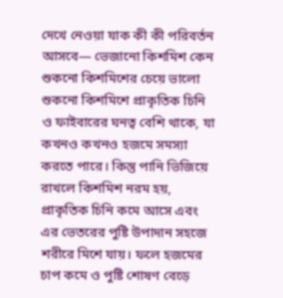দেখে নেওয়া যাক কী কী পরিবর্তন আসবে— ভেজানো কিশমিশ কেন শুকনো কিশমিশের চেয়ে ভালো শুকনো কিশমিশে প্রাকৃতিক চিনি ও ফাইবারের ঘনত্ব বেশি থাকে, যা কখনও কখনও হজমে সমস্যা করতে পারে। কিন্তু পানি ভিজিয়ে রাখলে কিশমিশ নরম হয়, প্রাকৃতিক চিনি কমে আসে এবং এর ভেতরের পুষ্টি উপাদান সহজে শরীরে মিশে যায়। ফলে হজমের চাপ কমে ও পুষ্টি শোষণ বেড়ে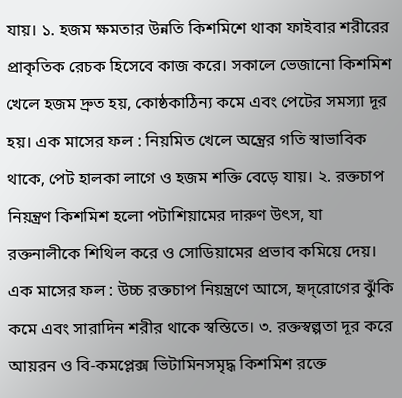যায়। ১. হজম ক্ষমতার উন্নতি কিশমিশে থাকা ফাইবার শরীরের প্রাকৃতিক রেচক হিসেবে কাজ করে। সকালে ভেজানো কিশমিশ খেলে হজম দ্রুত হয়, কোষ্ঠকাঠিন্য কমে এবং পেটের সমস্যা দূর হয়। এক মাসের ফল : নিয়মিত খেলে অন্ত্রের গতি স্বাভাবিক থাকে, পেট হালকা লাগে ও হজম শক্তি বেড়ে যায়। ২. রক্তচাপ নিয়ন্ত্রণ কিশমিশ হলো পটাশিয়ামের দারুণ উৎস, যা রক্তনালীকে শিথিল করে ও সোডিয়ামের প্রভাব কমিয়ে দেয়। এক মাসের ফল : উচ্চ রক্তচাপ নিয়ন্ত্রণে আসে, হৃদ্‌রোগের ঝুঁকি কমে এবং সারাদিন শরীর থাকে স্বস্তিতে। ৩. রক্তস্বল্পতা দূর করে আয়রন ও বি-কমপ্লেক্স ভিটামিনসমৃদ্ধ কিশমিশ রক্তে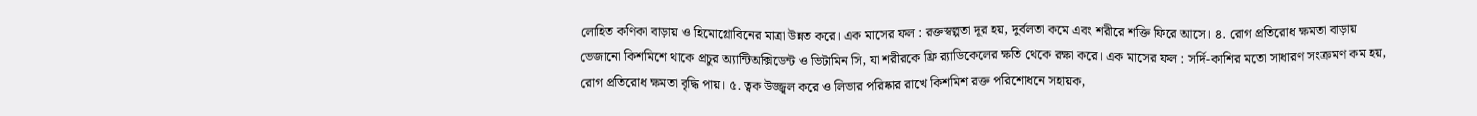লোহিত কণিকা বাড়ায় ও হিমোগ্লোবিনের মাত্রা উন্নত করে। এক মাসের ফল : রক্তস্বল্পতা দূর হয়, দুর্বলতা কমে এবং শরীরে শক্তি ফিরে আসে। ৪. রোগ প্রতিরোধ ক্ষমতা বাড়ায় ভেজানো কিশমিশে থাকে প্রচুর অ্যান্টিঅক্সিডেন্ট ও ভিটামিন সি, যা শরীরকে ফ্রি র‍্যাডিকেলের ক্ষতি থেকে রক্ষা করে। এক মাসের ফল : সর্দি-কাশির মতো সাধারণ সংক্রমণ কম হয়, রোগ প্রতিরোধ ক্ষমতা বৃদ্ধি পায়। ৫. ত্বক উজ্জ্বল করে ও লিভার পরিষ্কার রাখে কিশমিশ রক্ত পরিশোধনে সহায়ক,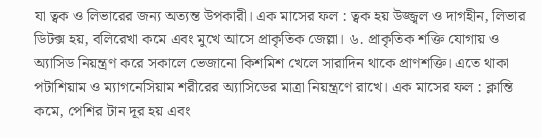যা ত্বক ও লিভারের জন্য অত্যন্ত উপকারী। এক মাসের ফল : ত্বক হয় উজ্জ্বল ও দাগহীন, লিভার ডিটক্স হয়, বলিরেখা কমে এবং মুখে আসে প্রাকৃতিক জেল্লা। ৬. প্রাকৃতিক শক্তি যোগায় ও অ্যাসিড নিয়ন্ত্রণ করে সকালে ভেজানো কিশমিশ খেলে সারাদিন থাকে প্রাণশক্তি। এতে থাকা পটাশিয়াম ও ম্যাগনেসিয়াম শরীরের অ্যাসিডের মাত্রা নিয়ন্ত্রণে রাখে। এক মাসের ফল : ক্লান্তি কমে, পেশির টান দূর হয় এবং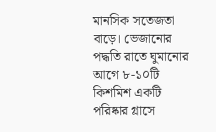মানসিক সতেজতা বাড়ে। ভেজানোর পদ্ধতি রাতে ঘুমানোর আগে ৮-১০টি কিশমিশ একটি পরিষ্কার গ্লাসে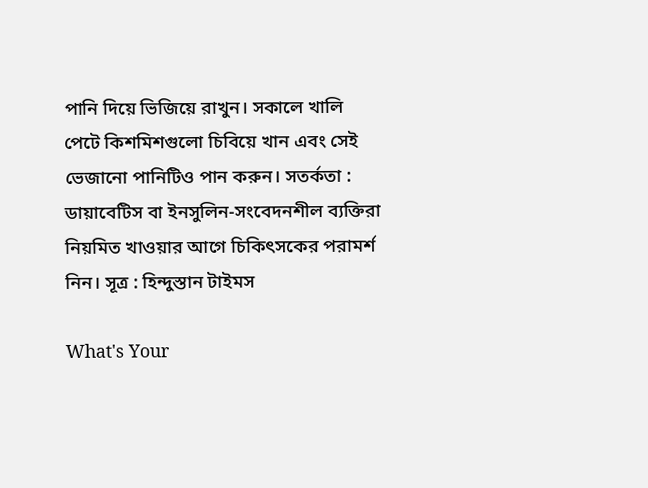পানি দিয়ে ভিজিয়ে রাখুন। সকালে খালি পেটে কিশমিশগুলো চিবিয়ে খান এবং সেই ভেজানো পানিটিও পান করুন। সতর্কতা : ডায়াবেটিস বা ইনসুলিন-সংবেদনশীল ব্যক্তিরা নিয়মিত খাওয়ার আগে চিকিৎসকের পরামর্শ নিন। সূত্র : হিন্দুস্তান টাইমস

What's Your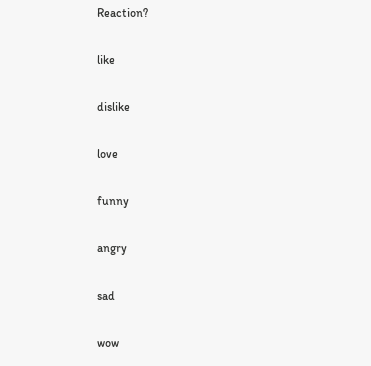Reaction?

like

dislike

love

funny

angry

sad

wow